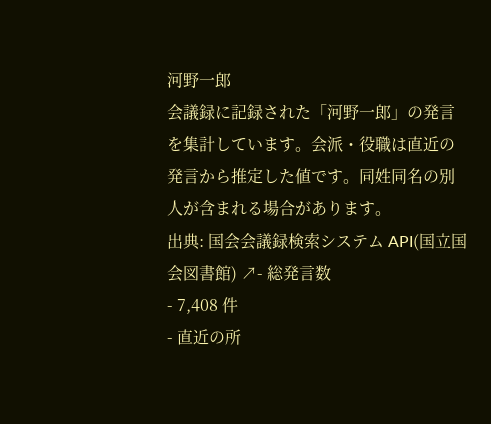河野一郎
会議録に記録された「河野一郎」の発言を集計しています。会派・役職は直近の発言から推定した値です。同姓同名の別人が含まれる場合があります。
出典: 国会会議録検索システム API(国立国会図書館) ↗- 総発言数
- 7,408 件
- 直近の所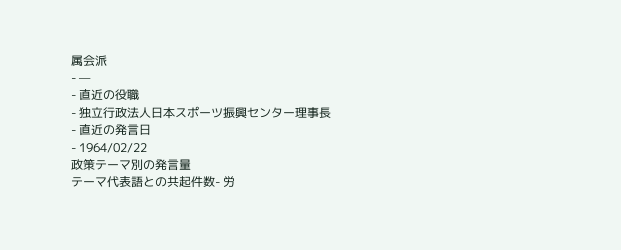属会派
- —
- 直近の役職
- 独立行政法人日本スポーツ振興センター理事長
- 直近の発言日
- 1964/02/22
政策テーマ別の発言量
テーマ代表語との共起件数- 労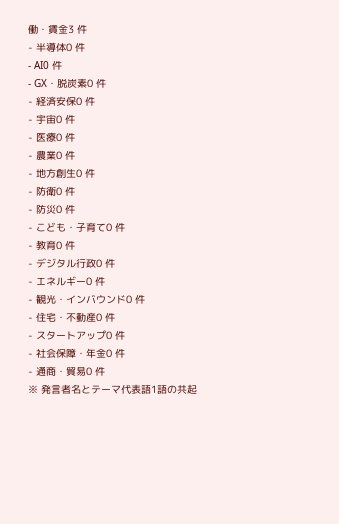働・賃金3 件
- 半導体0 件
- AI0 件
- GX・脱炭素0 件
- 経済安保0 件
- 宇宙0 件
- 医療0 件
- 農業0 件
- 地方創生0 件
- 防衛0 件
- 防災0 件
- こども・子育て0 件
- 教育0 件
- デジタル行政0 件
- エネルギー0 件
- 観光・インバウンド0 件
- 住宅・不動産0 件
- スタートアップ0 件
- 社会保障・年金0 件
- 通商・貿易0 件
※ 発言者名とテーマ代表語1語の共起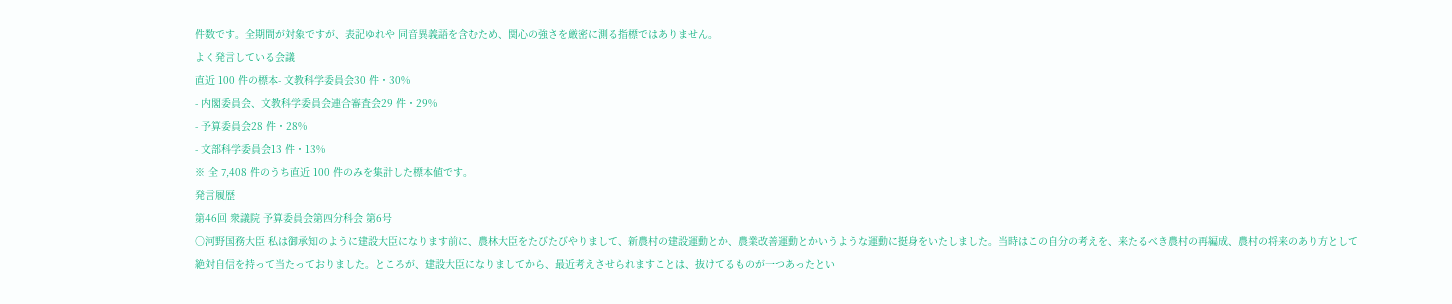件数です。全期間が対象ですが、表記ゆれや 同音異義語を含むため、関心の強さを厳密に測る指標ではありません。
よく発言している会議
直近 100 件の標本- 文教科学委員会30 件・30%
- 内閣委員会、文教科学委員会連合審査会29 件・29%
- 予算委員会28 件・28%
- 文部科学委員会13 件・13%
※ 全 7,408 件のうち直近 100 件のみを集計した標本値です。
発言履歴
第46回 衆議院 予算委員会第四分科会 第6号
○河野国務大臣 私は御承知のように建設大臣になります前に、農林大臣をたびたびやりまして、新農村の建設運動とか、農業改善運動とかいうような運動に挺身をいたしました。当時はこの自分の考えを、来たるべき農村の再編成、農村の将来のあり方として絶対自信を持って当たっておりました。ところが、建設大臣になりましてから、最近考えさせられますことは、抜けてるものが一つあったとい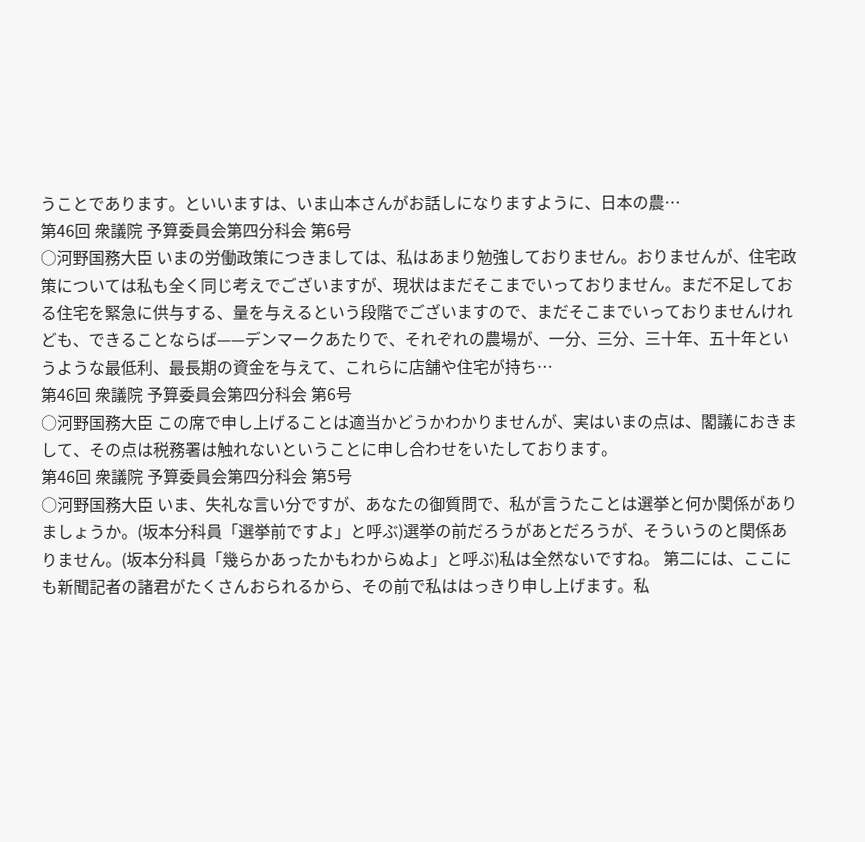うことであります。といいますは、いま山本さんがお話しになりますように、日本の農…
第46回 衆議院 予算委員会第四分科会 第6号
○河野国務大臣 いまの労働政策につきましては、私はあまり勉強しておりません。おりませんが、住宅政策については私も全く同じ考えでございますが、現状はまだそこまでいっておりません。まだ不足しておる住宅を緊急に供与する、量を与えるという段階でございますので、まだそこまでいっておりませんけれども、できることならば——デンマークあたりで、それぞれの農場が、一分、三分、三十年、五十年というような最低利、最長期の資金を与えて、これらに店舗や住宅が持ち…
第46回 衆議院 予算委員会第四分科会 第6号
○河野国務大臣 この席で申し上げることは適当かどうかわかりませんが、実はいまの点は、閣議におきまして、その点は税務署は触れないということに申し合わせをいたしております。
第46回 衆議院 予算委員会第四分科会 第5号
○河野国務大臣 いま、失礼な言い分ですが、あなたの御質問で、私が言うたことは選挙と何か関係がありましょうか。(坂本分科員「選挙前ですよ」と呼ぶ)選挙の前だろうがあとだろうが、そういうのと関係ありません。(坂本分科員「幾らかあったかもわからぬよ」と呼ぶ)私は全然ないですね。 第二には、ここにも新聞記者の諸君がたくさんおられるから、その前で私ははっきり申し上げます。私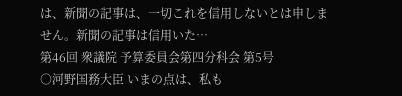は、新聞の記事は、一切これを信用しないとは申しません。新聞の記事は信用いた…
第46回 衆議院 予算委員会第四分科会 第5号
○河野国務大臣 いまの点は、私も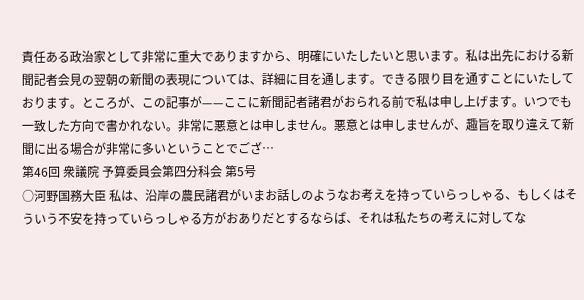責任ある政治家として非常に重大でありますから、明確にいたしたいと思います。私は出先における新聞記者会見の翌朝の新聞の表現については、詳細に目を通します。できる限り目を通すことにいたしております。ところが、この記事が——ここに新聞記者諸君がおられる前で私は申し上げます。いつでも一致した方向で書かれない。非常に悪意とは申しません。悪意とは申しませんが、趣旨を取り違えて新聞に出る場合が非常に多いということでござ…
第46回 衆議院 予算委員会第四分科会 第5号
○河野国務大臣 私は、沿岸の農民諸君がいまお話しのようなお考えを持っていらっしゃる、もしくはそういう不安を持っていらっしゃる方がおありだとするならば、それは私たちの考えに対してな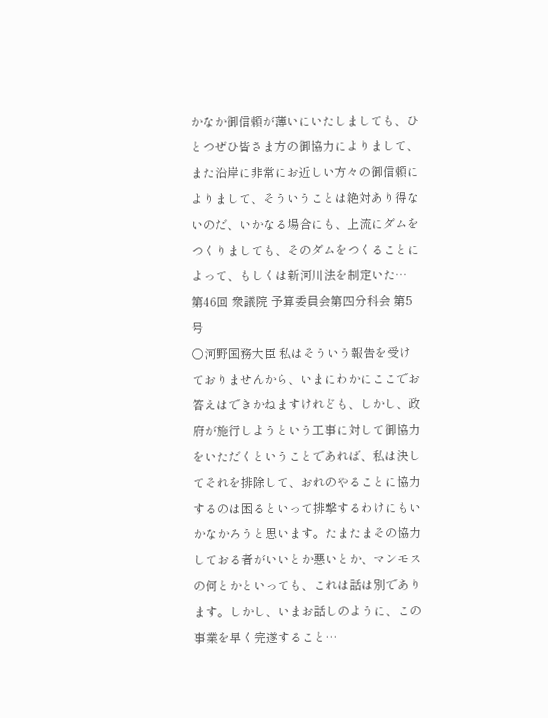かなか御信頼が薄いにいたしましても、ひとつぜひ皆さま方の御協力によりまして、また沿岸に非常にお近しい方々の御信頼によりまして、そういうことは絶対あり得ないのだ、いかなる場合にも、上流にダムをつくりましても、そのダムをつくることによって、もしくは新河川法を制定いた…
第46回 衆議院 予算委員会第四分科会 第5号
○河野国務大臣 私はそういう報告を受けておりませんから、いまにわかにここでお答えはできかねますけれども、しかし、政府が施行しようという工事に対して御協力をいただくということであれば、私は決してそれを排除して、おれのやることに協力するのは困るといって排撃するわけにもいかなかろうと思います。たまたまその協力しておる者がいいとか悪いとか、マンモスの何とかといっても、これは話は別であります。しかし、いまお話しのように、この事業を早く完遂すること…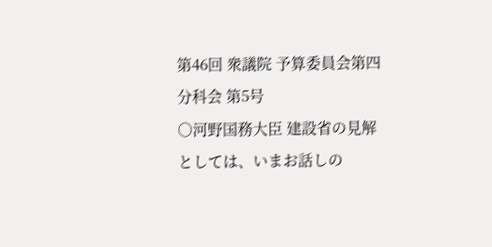第46回 衆議院 予算委員会第四分科会 第5号
○河野国務大臣 建設省の見解としては、いまお話しの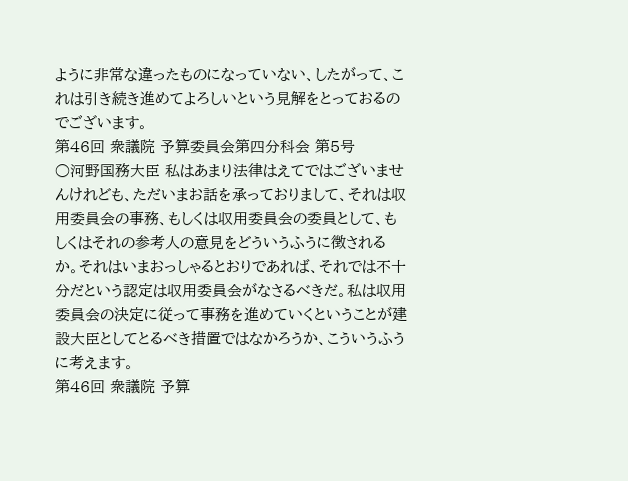ように非常な違ったものになっていない、したがって、これは引き続き進めてよろしいという見解をとっておるのでございます。
第46回 衆議院 予算委員会第四分科会 第5号
○河野国務大臣 私はあまり法律はえてではございませんけれども、ただいまお話を承っておりまして、それは収用委員会の事務、もしくは収用委員会の委員として、もしくはそれの参考人の意見をどういうふうに徴されるか。それはいまおっしゃるとおりであれば、それでは不十分だという認定は収用委員会がなさるべきだ。私は収用委員会の決定に従って事務を進めていくということが建設大臣としてとるべき措置ではなかろうか、こういうふうに考えます。
第46回 衆議院 予算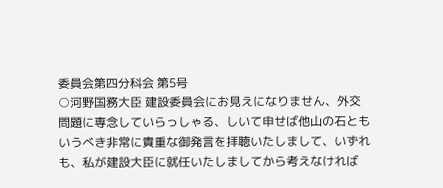委員会第四分科会 第5号
○河野国務大臣 建設委員会にお見えになりません、外交問題に専念していらっしゃる、しいて申せば他山の石ともいうべき非常に貴重な御発言を拝聴いたしまして、いずれも、私が建設大臣に就任いたしましてから考えなければ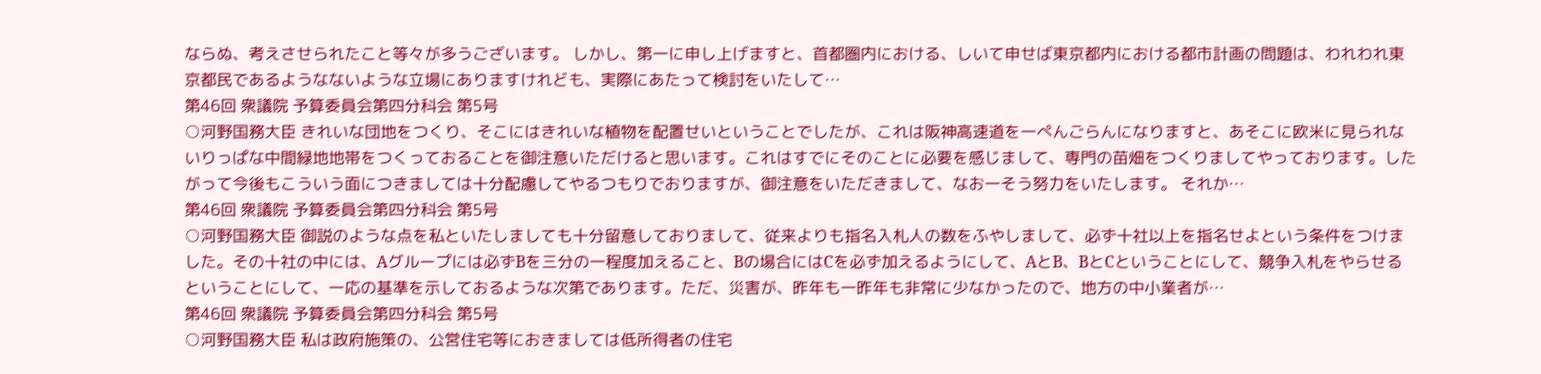ならぬ、考えさせられたこと等々が多うございます。 しかし、第一に申し上げますと、首都圏内における、しいて申せば東京都内における都市計画の問題は、われわれ東京都民であるようなないような立場にありますけれども、実際にあたって検討をいたして…
第46回 衆議院 予算委員会第四分科会 第5号
○河野国務大臣 きれいな団地をつくり、そこにはきれいな植物を配置せいということでしたが、これは阪神高速道を一ぺんごらんになりますと、あそこに欧米に見られないりっぱな中間緑地地帯をつくっておることを御注意いただけると思います。これはすでにそのことに必要を感じまして、専門の苗畑をつくりましてやっております。したがって今後もこういう面につきましては十分配慮してやるつもりでおりますが、御注意をいただきまして、なお一そう努力をいたします。 それか…
第46回 衆議院 予算委員会第四分科会 第5号
○河野国務大臣 御説のような点を私といたしましても十分留意しておりまして、従来よりも指名入札人の数をふやしまして、必ず十社以上を指名せよという条件をつけました。その十社の中には、Aグループには必ずBを三分の一程度加えること、Bの場合にはCを必ず加えるようにして、AとB、BとCということにして、競争入札をやらせるということにして、一応の基準を示しておるような次第であります。ただ、災害が、昨年も一昨年も非常に少なかったので、地方の中小業者が…
第46回 衆議院 予算委員会第四分科会 第5号
○河野国務大臣 私は政府施策の、公営住宅等におきましては低所得者の住宅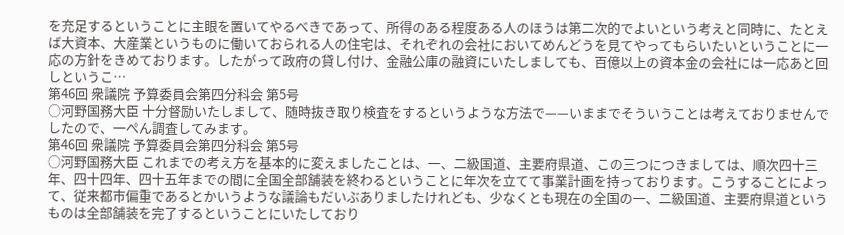を充足するということに主眼を置いてやるべきであって、所得のある程度ある人のほうは第二次的でよいという考えと同時に、たとえば大資本、大産業というものに働いておられる人の住宅は、それぞれの会社においてめんどうを見てやってもらいたいということに一応の方針をきめております。したがって政府の貸し付け、金融公庫の融資にいたしましても、百億以上の資本金の会社には一応あと回しというこ…
第46回 衆議院 予算委員会第四分科会 第5号
○河野国務大臣 十分督励いたしまして、随時抜き取り検査をするというような方法で——いままでそういうことは考えておりませんでしたので、一ぺん調査してみます。
第46回 衆議院 予算委員会第四分科会 第5号
○河野国務大臣 これまでの考え方を基本的に変えましたことは、一、二級国道、主要府県道、この三つにつきましては、順次四十三年、四十四年、四十五年までの間に全国全部舗装を終わるということに年次を立てて事業計画を持っております。こうすることによって、従来都市偏重であるとかいうような議論もだいぶありましたけれども、少なくとも現在の全国の一、二級国道、主要府県道というものは全部舗装を完了するということにいたしており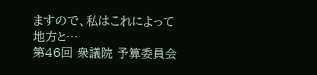ますので、私はこれによって地方と…
第46回 衆議院 予算委員会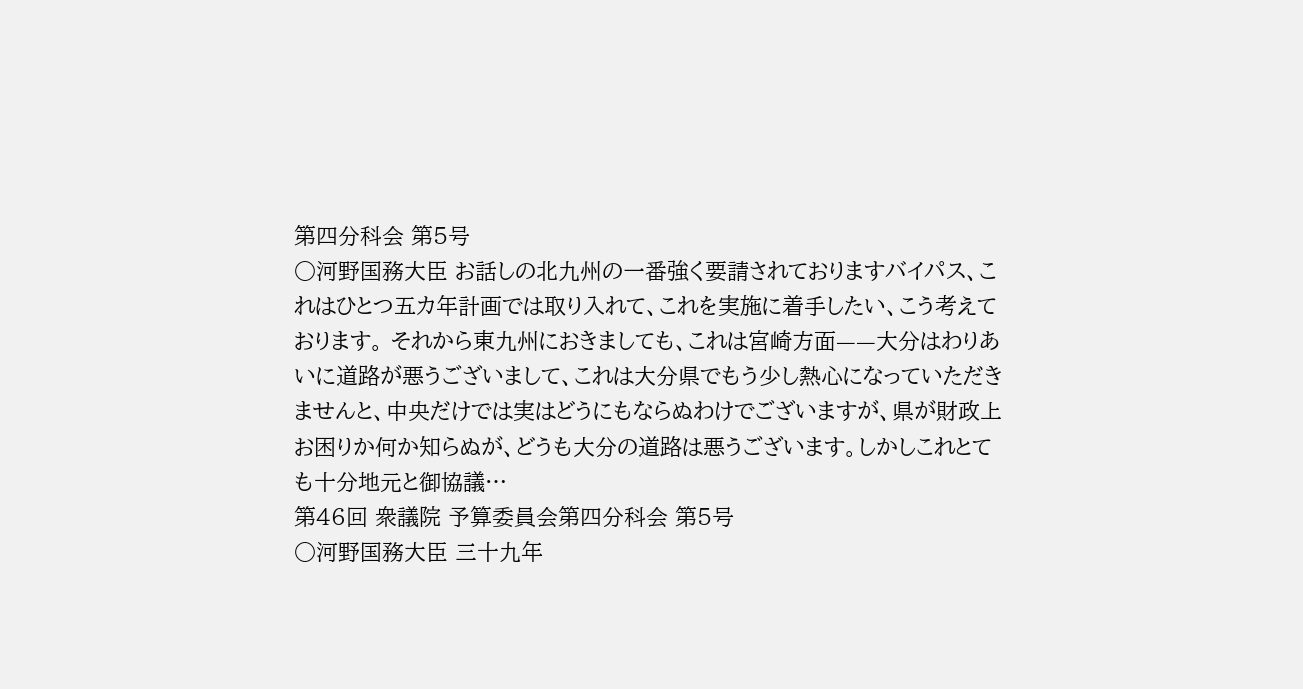第四分科会 第5号
○河野国務大臣 お話しの北九州の一番強く要請されておりますバイパス、これはひとつ五カ年計画では取り入れて、これを実施に着手したい、こう考えております。 それから東九州におきましても、これは宮崎方面——大分はわりあいに道路が悪うございまして、これは大分県でもう少し熱心になっていただきませんと、中央だけでは実はどうにもならぬわけでございますが、県が財政上お困りか何か知らぬが、どうも大分の道路は悪うございます。しかしこれとても十分地元と御協議…
第46回 衆議院 予算委員会第四分科会 第5号
○河野国務大臣 三十九年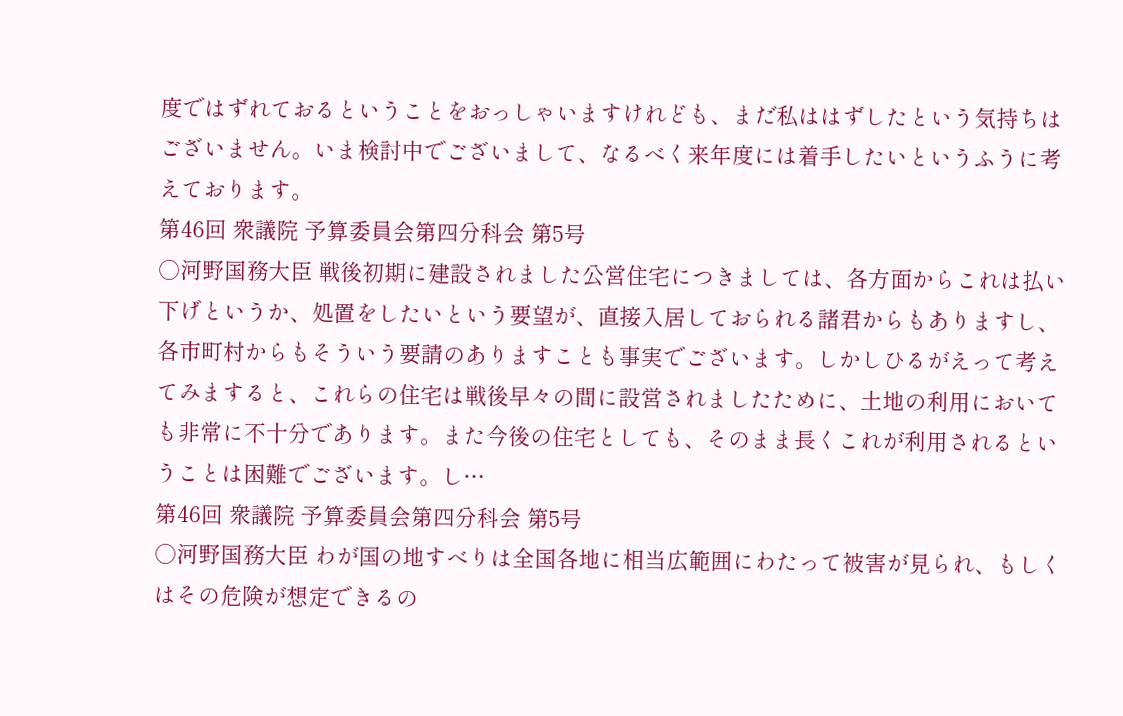度ではずれておるということをおっしゃいますけれども、まだ私ははずしたという気持ちはございません。いま検討中でございまして、なるべく来年度には着手したいというふうに考えております。
第46回 衆議院 予算委員会第四分科会 第5号
○河野国務大臣 戦後初期に建設されました公営住宅につきましては、各方面からこれは払い下げというか、処置をしたいという要望が、直接入居しておられる諸君からもありますし、各市町村からもそういう要請のありますことも事実でございます。しかしひるがえって考えてみますると、これらの住宅は戦後早々の間に設営されましたために、土地の利用においても非常に不十分であります。また今後の住宅としても、そのまま長くこれが利用されるということは困難でございます。し…
第46回 衆議院 予算委員会第四分科会 第5号
○河野国務大臣 わが国の地すべりは全国各地に相当広範囲にわたって被害が見られ、もしくはその危険が想定できるの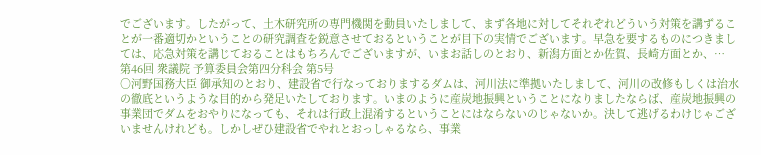でございます。したがって、土木研究所の専門機関を動員いたしまして、まず各地に対してそれぞれどういう対策を講ずることが一番適切かということの研究調査を鋭意させておるということが目下の実情でございます。早急を要するものにつきましては、応急対策を講じておることはもちろんでございますが、いまお話しのとおり、新潟方面とか佐賀、長崎方面とか、…
第46回 衆議院 予算委員会第四分科会 第5号
○河野国務大臣 御承知のとおり、建設省で行なっておりまするダムは、河川法に準拠いたしまして、河川の改修もしくは治水の徹底というような目的から発足いたしております。いまのように産炭地振興ということになりましたならば、産炭地振興の事業団でダムをおやりになっても、それは行政上混淆するということにはならないのじゃないか。決して逃げるわけじゃございませんけれども。しかしぜひ建設省でやれとおっしゃるなら、事業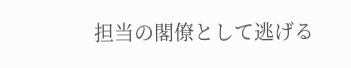担当の閣僚として逃げる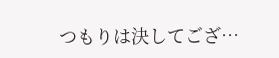つもりは決してござ…